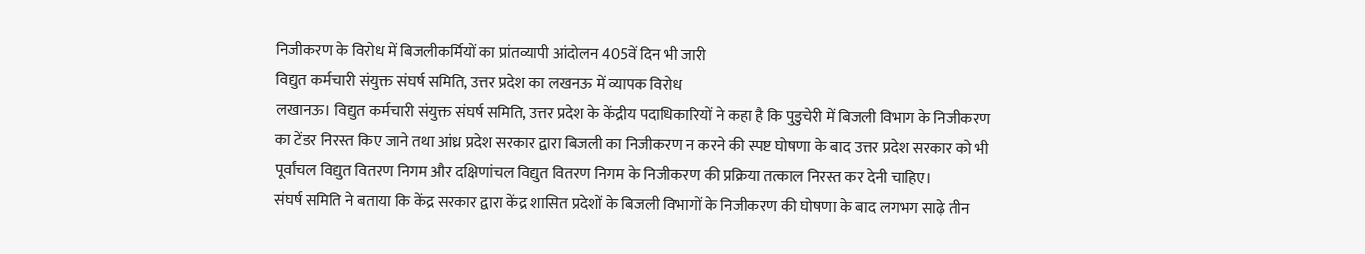निजीकरण के विरोध में बिजलीकर्मियों का प्रांतव्यापी आंदोलन 405वें दिन भी जारी
विद्युत कर्मचारी संयुक्त संघर्ष समिति, उत्तर प्रदेश का लखनऊ में व्यापक विरोध
लखानऊ। विद्युत कर्मचारी संयुक्त संघर्ष समिति, उत्तर प्रदेश के केंद्रीय पदाधिकारियों ने कहा है कि पुडुचेरी में बिजली विभाग के निजीकरण का टेंडर निरस्त किए जाने तथा आंध्र प्रदेश सरकार द्वारा बिजली का निजीकरण न करने की स्पष्ट घोषणा के बाद उत्तर प्रदेश सरकार को भी पूर्वांचल विद्युत वितरण निगम और दक्षिणांचल विद्युत वितरण निगम के निजीकरण की प्रक्रिया तत्काल निरस्त कर देनी चाहिए।
संघर्ष समिति ने बताया कि केंद्र सरकार द्वारा केंद्र शासित प्रदेशों के बिजली विभागों के निजीकरण की घोषणा के बाद लगभग साढ़े तीन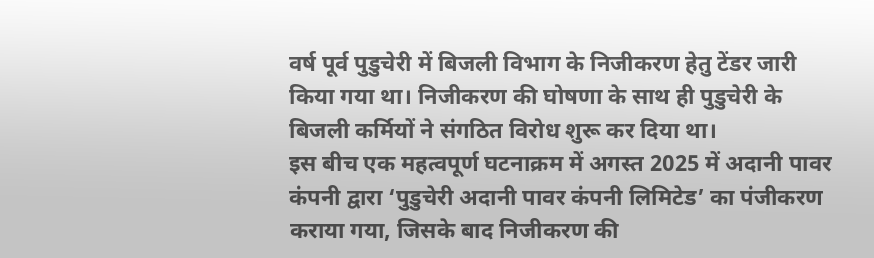वर्ष पूर्व पुडुचेरी में बिजली विभाग के निजीकरण हेतु टेंडर जारी किया गया था। निजीकरण की घोषणा के साथ ही पुडुचेरी के बिजली कर्मियों ने संगठित विरोध शुरू कर दिया था।
इस बीच एक महत्वपूर्ण घटनाक्रम में अगस्त 2025 में अदानी पावर कंपनी द्वारा ‘पुडुचेरी अदानी पावर कंपनी लिमिटेड’ का पंजीकरण कराया गया, जिसके बाद निजीकरण की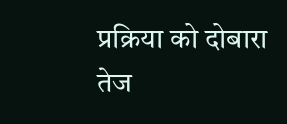प्रक्रिया को दोबारा तेज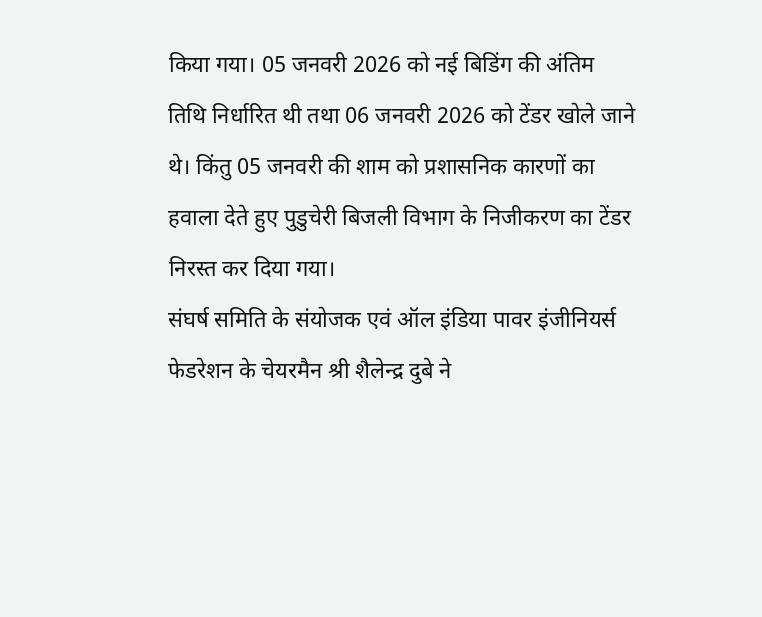किया गया। 05 जनवरी 2026 को नई बिडिंग की अंतिम तिथि निर्धारित थी तथा 06 जनवरी 2026 को टेंडर खोले जाने थे। किंतु 05 जनवरी की शाम को प्रशासनिक कारणों का हवाला देते हुए पुडुचेरी बिजली विभाग के निजीकरण का टेंडर निरस्त कर दिया गया।
संघर्ष समिति के संयोजक एवं ऑल इंडिया पावर इंजीनियर्स फेडरेशन के चेयरमैन श्री शैलेन्द्र दुबे ने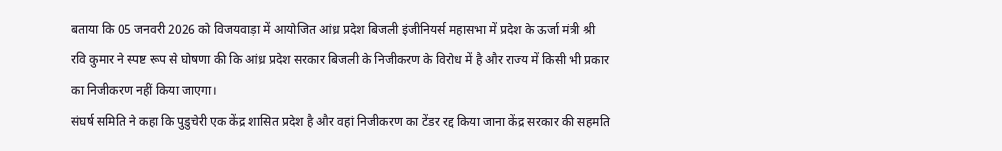बताया कि 05 जनवरी 2026 को विजयवाड़ा में आयोजित आंध्र प्रदेश बिजली इंजीनियर्स महासभा में प्रदेश के ऊर्जा मंत्री श्री रवि कुमार ने स्पष्ट रूप से घोषणा की कि आंध्र प्रदेश सरकार बिजली के निजीकरण के विरोध में है और राज्य में किसी भी प्रकार का निजीकरण नहीं किया जाएगा।
संघर्ष समिति ने कहा कि पुडुचेरी एक केंद्र शासित प्रदेश है और वहां निजीकरण का टेंडर रद्द किया जाना केंद्र सरकार की सहमति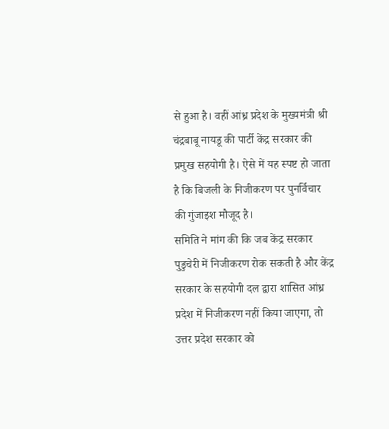से हुआ है। वहीं आंध्र प्रदेश के मुख्यमंत्री श्री चंद्रबाबू नायडू की पार्टी केंद्र सरकार की प्रमुख सहयोगी है। ऐसे में यह स्पष्ट हो जाता है कि बिजली के निजीकरण पर पुनर्विचार की गुंजाइश मौजूद है।
समिति ने मांग की कि जब केंद्र सरकार पुडुचेरी में निजीकरण रोक सकती है और केंद्र सरकार के सहयोगी दल द्वारा शासित आंध्र प्रदेश में निजीकरण नहीं किया जाएगा, तो उत्तर प्रदेश सरकार को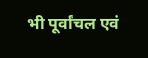भी पूर्वांचल एवं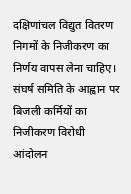दक्षिणांचल विद्युत वितरण निगमों के निजीकरण का निर्णय वापस लेना चाहिए। संघर्ष समिति के आह्वान पर बिजली कर्मियों का निजीकरण विरोधी आंदोलन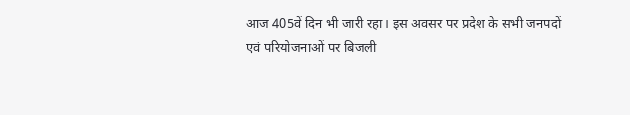आज 405वें दिन भी जारी रहा। इस अवसर पर प्रदेश के सभी जनपदों एवं परियोजनाओं पर बिजली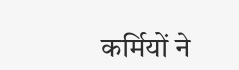कर्मियों ने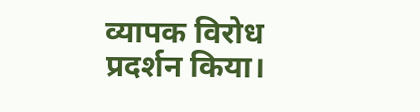व्यापक विरोध प्रदर्शन किया।